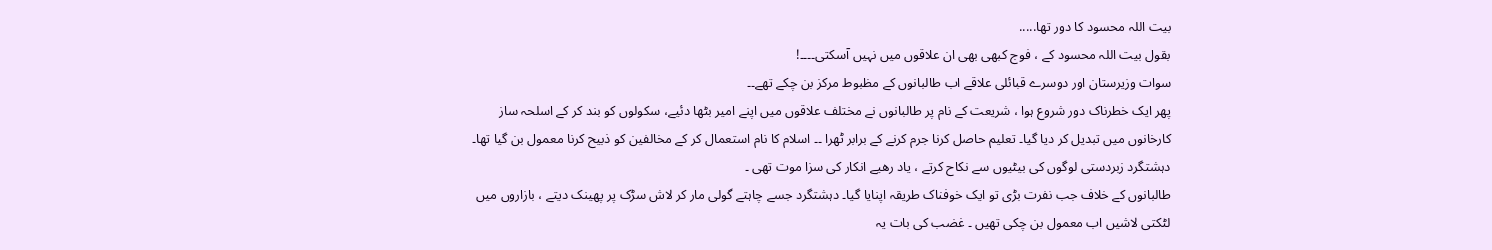بیت اللہ محسود کا دور تھا.....
بقول بیت اللہ محسود کے ، فوج کبھی بھی ان علاقوں میں نہیں آسکتی۔۔۔۔!
سوات وزیرستان اور دوسرے قبائلی علاقے اب طالبانوں کے مظبوط مرکز بن چکے تھے۔۔
پھر ایک خطرناک دور شروع ہوا ، شریعت کے نام پر طالبانوں نے مختلف علاقوں میں اپنے امیر بٹھا دئیے، سکولوں کو بند کر کے اسلحہ ساز کارخانوں میں تبدیل کر دیا گیا۔ تعلیم حاصل کرنا جرم کرنے کے برابر ٹھرا ۔۔ اسلام کا نام استعمال کر کے مخالفین کو ذبیح کرنا معمول بن گیا تھا۔ دہشتگرد زبردستی لوگوں کی بیٹیوں سے نکاح کرتے ، یاد رھیے انکار کی سزا موت تھی ۔
طالبانوں کے خلاف جب نفرت بڑی تو ایک خوفناک طریقہ اپنایا گیا۔ دہشتگرد جسے چاہتے گولی مار کر لاش سڑک پر پھینک دیتے ، بازاروں میں لٹکتی لاشیں اب معمول بن چکی تھیں ۔ غضب کی بات یہ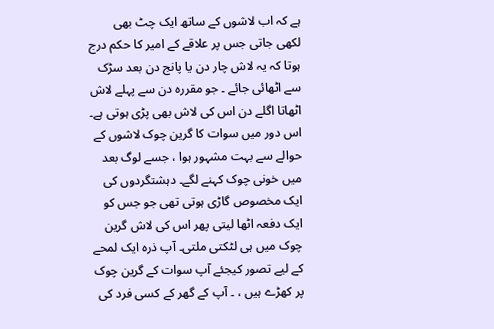ہے کہ اب لاشوں کے ساتھ ایک چٹ بھی لکھی جاتی جس پر علاقے کے امیر کا حکم درج ہوتا کہ یہ لاش چار دن یا پانج دن بعد سڑک سے اٹھائی جائے ۔ جو مقررہ دن سے پہلے لاش اٹھاتا اگلے دن اس کی لاش بھی پڑی ہوتی ہے۔
اس دور میں سوات کا گرین چوک لاشوں کے حوالے سے بہت مشہور ہوا ، جسے لوگ بعد میں خونی چوک کہنے لگے۔ دہشتگردوں کی ایک مخصوص گاڑی ہوتی تھی جو جس کو ایک دفعہ اٹھا لیتی پھر اس کی لاش گرین چوک میں ہی لٹکتی ملتی۔ آپ ذرہ ایک لمحے کے لیے تصور کیجئے آپ سوات کے گرین چوک پر کھڑے ہیں ، ۔ آپ کے گھر کے کسی فرد کی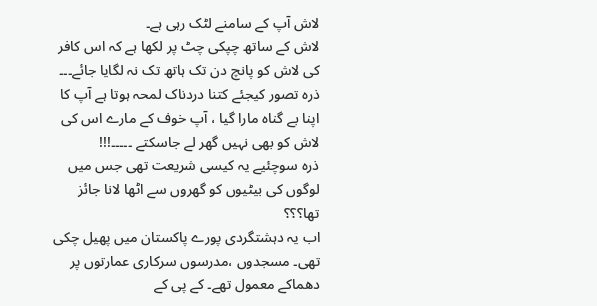لاش آپ کے سامنے لٹک رہی ہے۔
لاش کے ساتھ چپکی چٹ پر لکھا ہے کہ اس کافر کی لاش کو پانچ دن تک ہاتھ تک نہ لگایا جائے۔۔۔
ذرہ تصور کیجئے کتنا دردناک لمحہ ہوتا ہے آپ کا اپنا بے گناہ مارا گیا ، آپ خوف کے مارے اس کی لاش کو بھی نہیں گھر لے جاسکتے ۔۔۔۔۔!!!
ذرہ سوچئیے یہ کیسی شریعت تھی جس میں لوگوں کی بیٹیوں کو گھروں سے اٹھا لانا جائز تھا؟؟؟
اب یہ دہشتگردی پورے پاکستان میں پھیل چکی تھی۔ مسجدوں ،مدرسوں سرکاری عمارتوں پر دھماکے معمول تھے۔ کے پی کے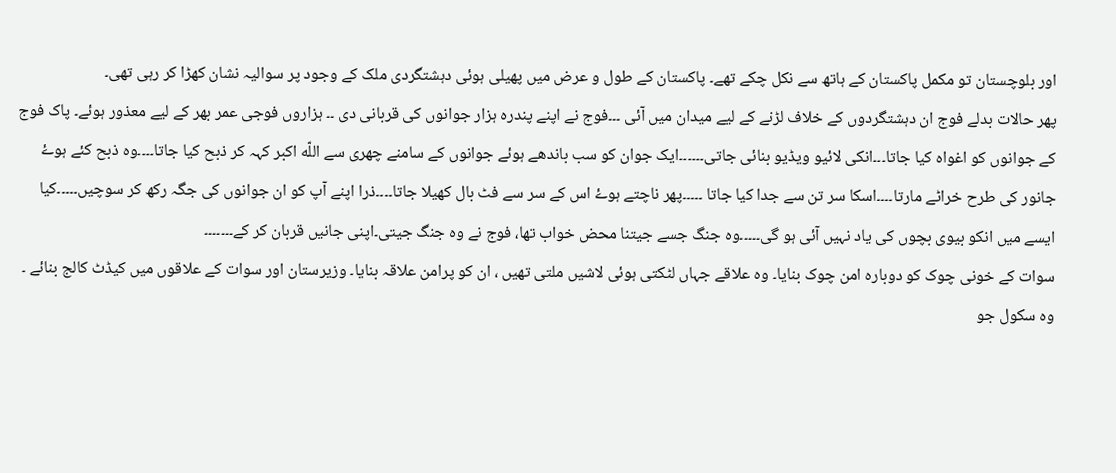اور بلوچستان تو مکمل پاکستان کے ہاتھ سے نکل چکے تھے۔ پاکستان کے طول و عرض میں پھیلی ہوئی دہشتگردی ملک کے وجود پر سوالیہ نشان کھڑا کر رہی تھی۔
پھر حالات بدلے فوج ان دہشتگردوں کے خلاف لڑنے کے لیے میدان میں آئی ۔۔۔فوج نے اپنے پندرہ ہزار جوانوں کی قربانی دی ۔۔ ہزاروں فوجی عمر بھر کے لیے معذور ہوئے۔ پاک فوج کے جوانوں کو اغواہ کیا جاتا۔۔۔انکی لائیو ویڈیو بنائی جاتی۔۔۔۔۔۔ایک جوان کو سب باندھے ہوئے جوانوں کے سامنے چھری سے اللّه اکبر کہہ کر ذبح کیا جاتا۔۔۔۔وہ ذبح کئے ہوۓ جانور کی طرح خراٹے مارتا۔۔۔۔اسکا سر تن سے جدا کیا جاتا ۔۔۔۔۔پھر ناچتے ہوۓ اس کے سر سے فٹ بال کھیلا جاتا۔۔۔۔ذرا اپنے آپ کو ان جوانوں کی جگہ رکھ کر سوچیں۔۔۔۔۔کیا ایسے میں انکو بیوی بچوں کی یاد نہیں آئی ہو گی۔۔۔۔۔وہ جنگ جسے جیتنا محض خواب تھا، فوج نے وہ جنگ جیتی۔اپنی جانیں قربان کر کے۔۔۔۔۔۔۔
سوات کے خونی چوک کو دوبارہ امن چوک بنایا۔ وہ علاقے جہاں لٹکتی ہوئی لاشیں ملتی تھیں ، ان کو پرامن علاقہ بنایا۔ وزیرستان اور سوات کے علاقوں میں کیڈٹ کالج بنائے ۔ وہ سکول جو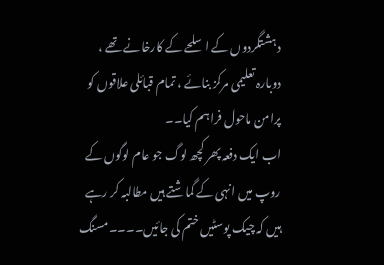دہشتگردوں کے اسلحے کے کارخانے تھے ، دوبارہ تعلیمی مرکز بنائے ، تمام قبائلی علاقوں کو پرامن ماحول فراہم کیا۔۔
اب ایک دفعہ پھر کچھ لوگ جو عام لوگوں کے روپ میں انہی کے گماشتے ہیں مطالبہ کر رہے ہیں کہ چیک پوسٹیں ختم کی جائیں۔۔۔۔مسنگ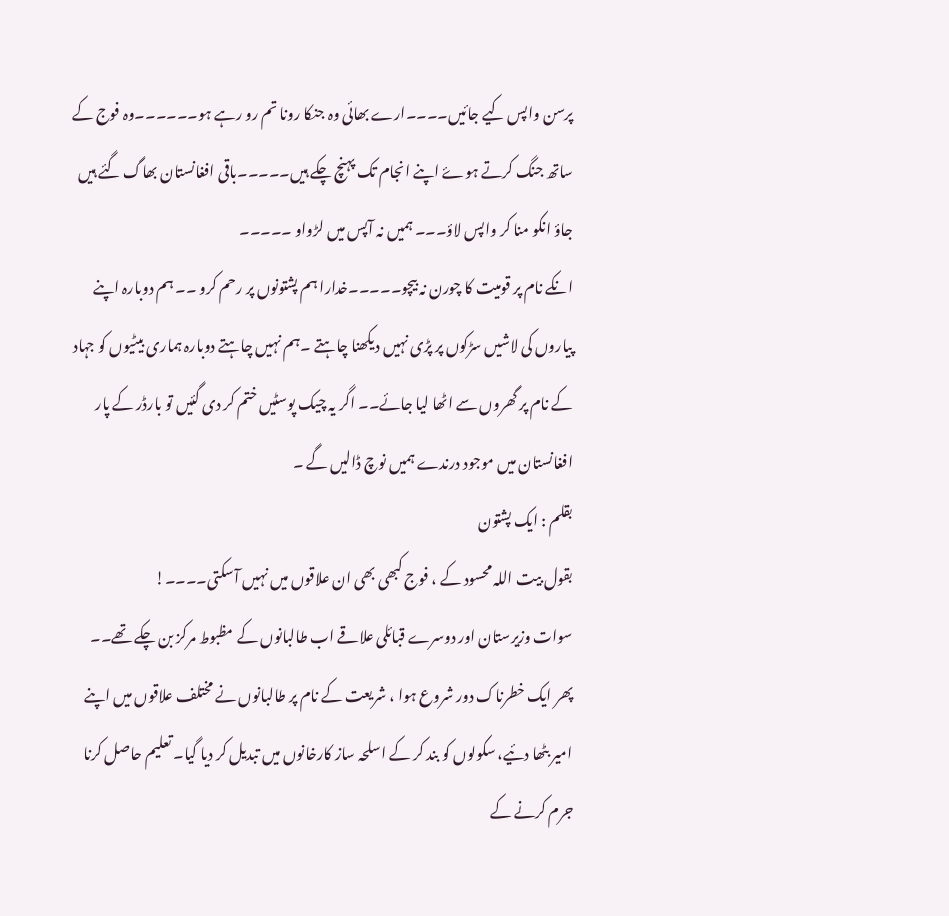پرسن واپس کیے جائیں۔۔۔۔ارے بھائی وہ جنکا رونا تم رو رہے ہو۔۔۔۔۔۔وہ فوج کے ساتھ جنگ کرتے ہوۓ اپنے انجام تک پہنچ چکے ہیں۔۔۔۔۔باقی افغانستان بھاگ گئے ہیں جاؤ انکو منا کر واپس لاؤ۔۔۔ ہمیں نہ آپس میں لڑواو ۔۔۔۔۔
انکے نام پر قومیت کا چورن نہ بیچو۔۔۔۔۔خدارا ہم پشتونوں پر رحم کرو ۔۔ ہم دوبارہ اپنے پیاروں کی لاشیں سڑکوں پر پڑی نہیں دیکھنا چاہتے ۔ہم نہیں چاہتے دوبارہ ہماری بیٹیوں کو جہاد کے نام پر گھروں سے اٹھا لیا جائے۔۔ اگر یہ چیک پوسٹیں ختم کر دی گئیں تو بارڈر کے پار افغانستان میں موجود درندے ہمیں نوچ ڈالیں گے ۔
بقلم : ایک پشتون
بقول بیت اللہ محسود کے ، فوج کبھی بھی ان علاقوں میں نہیں آسکتی۔۔۔۔!
سوات وزیرستان اور دوسرے قبائلی علاقے اب طالبانوں کے مظبوط مرکز بن چکے تھے۔۔
پھر ایک خطرناک دور شروع ہوا ، شریعت کے نام پر طالبانوں نے مختلف علاقوں میں اپنے امیر بٹھا دئیے، سکولوں کو بند کر کے اسلحہ ساز کارخانوں میں تبدیل کر دیا گیا۔ تعلیم حاصل کرنا جرم کرنے کے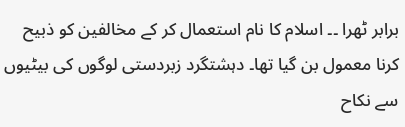برابر ٹھرا ۔۔ اسلام کا نام استعمال کر کے مخالفین کو ذبیح کرنا معمول بن گیا تھا۔ دہشتگرد زبردستی لوگوں کی بیٹیوں سے نکاح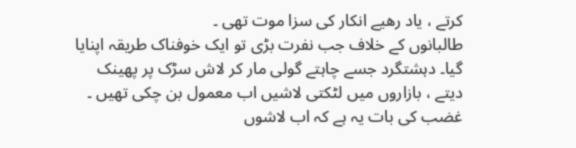کرتے ، یاد رھیے انکار کی سزا موت تھی ۔
طالبانوں کے خلاف جب نفرت بڑی تو ایک خوفناک طریقہ اپنایا گیا۔ دہشتگرد جسے چاہتے گولی مار کر لاش سڑک پر پھینک دیتے ، بازاروں میں لٹکتی لاشیں اب معمول بن چکی تھیں ۔ غضب کی بات یہ ہے کہ اب لاشوں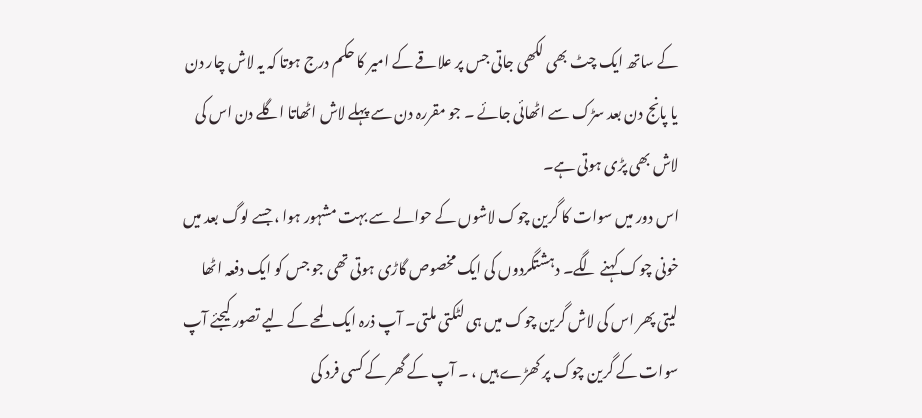کے ساتھ ایک چٹ بھی لکھی جاتی جس پر علاقے کے امیر کا حکم درج ہوتا کہ یہ لاش چار دن یا پانج دن بعد سڑک سے اٹھائی جائے ۔ جو مقررہ دن سے پہلے لاش اٹھاتا اگلے دن اس کی لاش بھی پڑی ہوتی ہے۔
اس دور میں سوات کا گرین چوک لاشوں کے حوالے سے بہت مشہور ہوا ، جسے لوگ بعد میں خونی چوک کہنے لگے۔ دہشتگردوں کی ایک مخصوص گاڑی ہوتی تھی جو جس کو ایک دفعہ اٹھا لیتی پھر اس کی لاش گرین چوک میں ہی لٹکتی ملتی۔ آپ ذرہ ایک لمحے کے لیے تصور کیجئے آپ سوات کے گرین چوک پر کھڑے ہیں ، ۔ آپ کے گھر کے کسی فرد کی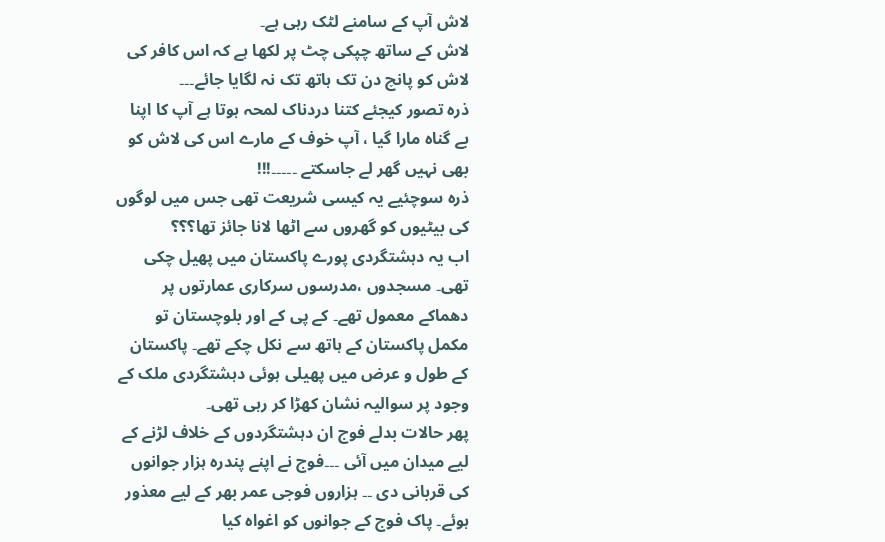لاش آپ کے سامنے لٹک رہی ہے۔
لاش کے ساتھ چپکی چٹ پر لکھا ہے کہ اس کافر کی لاش کو پانچ دن تک ہاتھ تک نہ لگایا جائے۔۔۔
ذرہ تصور کیجئے کتنا دردناک لمحہ ہوتا ہے آپ کا اپنا بے گناہ مارا گیا ، آپ خوف کے مارے اس کی لاش کو بھی نہیں گھر لے جاسکتے ۔۔۔۔۔!!!
ذرہ سوچئیے یہ کیسی شریعت تھی جس میں لوگوں کی بیٹیوں کو گھروں سے اٹھا لانا جائز تھا؟؟؟
اب یہ دہشتگردی پورے پاکستان میں پھیل چکی تھی۔ مسجدوں ،مدرسوں سرکاری عمارتوں پر دھماکے معمول تھے۔ کے پی کے اور بلوچستان تو مکمل پاکستان کے ہاتھ سے نکل چکے تھے۔ پاکستان کے طول و عرض میں پھیلی ہوئی دہشتگردی ملک کے وجود پر سوالیہ نشان کھڑا کر رہی تھی۔
پھر حالات بدلے فوج ان دہشتگردوں کے خلاف لڑنے کے لیے میدان میں آئی ۔۔۔فوج نے اپنے پندرہ ہزار جوانوں کی قربانی دی ۔۔ ہزاروں فوجی عمر بھر کے لیے معذور ہوئے۔ پاک فوج کے جوانوں کو اغواہ کیا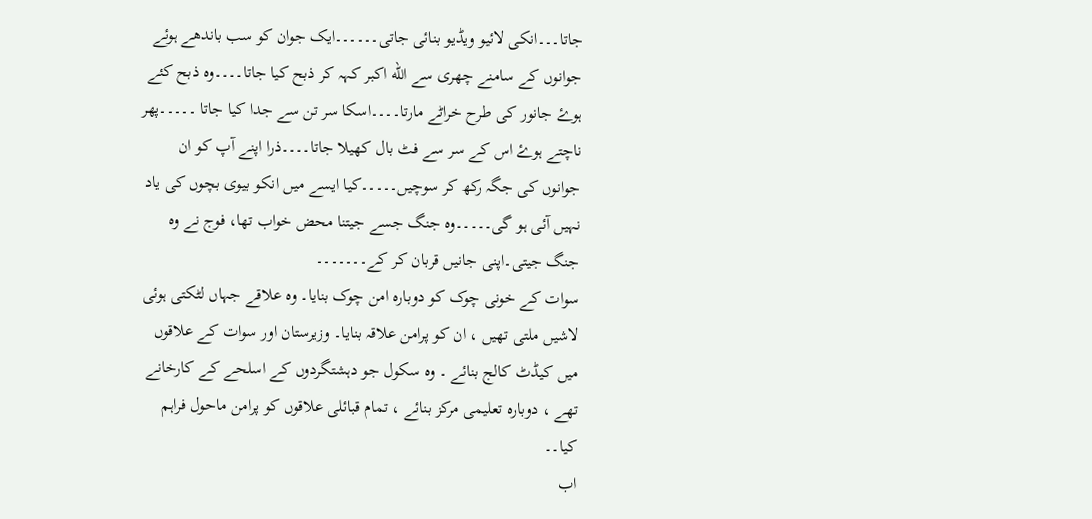جاتا۔۔۔انکی لائیو ویڈیو بنائی جاتی۔۔۔۔۔۔ایک جوان کو سب باندھے ہوئے جوانوں کے سامنے چھری سے اللّه اکبر کہہ کر ذبح کیا جاتا۔۔۔۔وہ ذبح کئے ہوۓ جانور کی طرح خراٹے مارتا۔۔۔۔اسکا سر تن سے جدا کیا جاتا ۔۔۔۔۔پھر ناچتے ہوۓ اس کے سر سے فٹ بال کھیلا جاتا۔۔۔۔ذرا اپنے آپ کو ان جوانوں کی جگہ رکھ کر سوچیں۔۔۔۔۔کیا ایسے میں انکو بیوی بچوں کی یاد نہیں آئی ہو گی۔۔۔۔۔وہ جنگ جسے جیتنا محض خواب تھا، فوج نے وہ جنگ جیتی۔اپنی جانیں قربان کر کے۔۔۔۔۔۔۔
سوات کے خونی چوک کو دوبارہ امن چوک بنایا۔ وہ علاقے جہاں لٹکتی ہوئی لاشیں ملتی تھیں ، ان کو پرامن علاقہ بنایا۔ وزیرستان اور سوات کے علاقوں میں کیڈٹ کالج بنائے ۔ وہ سکول جو دہشتگردوں کے اسلحے کے کارخانے تھے ، دوبارہ تعلیمی مرکز بنائے ، تمام قبائلی علاقوں کو پرامن ماحول فراہم کیا۔۔
اب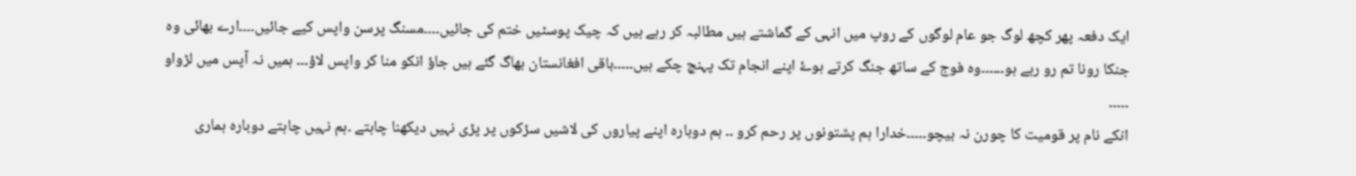ایک دفعہ پھر کچھ لوگ جو عام لوگوں کے روپ میں انہی کے گماشتے ہیں مطالبہ کر رہے ہیں کہ چیک پوسٹیں ختم کی جائیں۔۔۔۔مسنگ پرسن واپس کیے جائیں۔۔۔۔ارے بھائی وہ جنکا رونا تم رو رہے ہو۔۔۔۔۔۔وہ فوج کے ساتھ جنگ کرتے ہوۓ اپنے انجام تک پہنچ چکے ہیں۔۔۔۔۔باقی افغانستان بھاگ گئے ہیں جاؤ انکو منا کر واپس لاؤ۔۔۔ ہمیں نہ آپس میں لڑواو ۔۔۔۔۔
انکے نام پر قومیت کا چورن نہ بیچو۔۔۔۔۔خدارا ہم پشتونوں پر رحم کرو ۔۔ ہم دوبارہ اپنے پیاروں کی لاشیں سڑکوں پر پڑی نہیں دیکھنا چاہتے ۔ہم نہیں چاہتے دوبارہ ہماری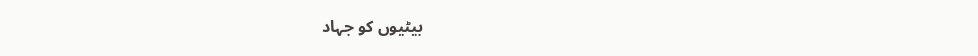بیٹیوں کو جہاد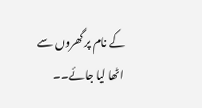کے نام پر گھروں سے اٹھا لیا جائے۔۔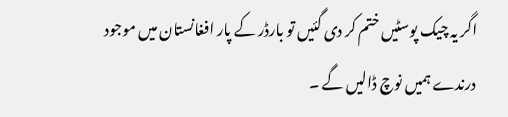اگر یہ چیک پوسٹیں ختم کر دی گئیں تو بارڈر کے پار افغانستان میں موجود درندے ہمیں نوچ ڈالیں گے ۔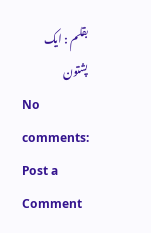بقلم : ایک پشتون
No comments:
Post a Comment